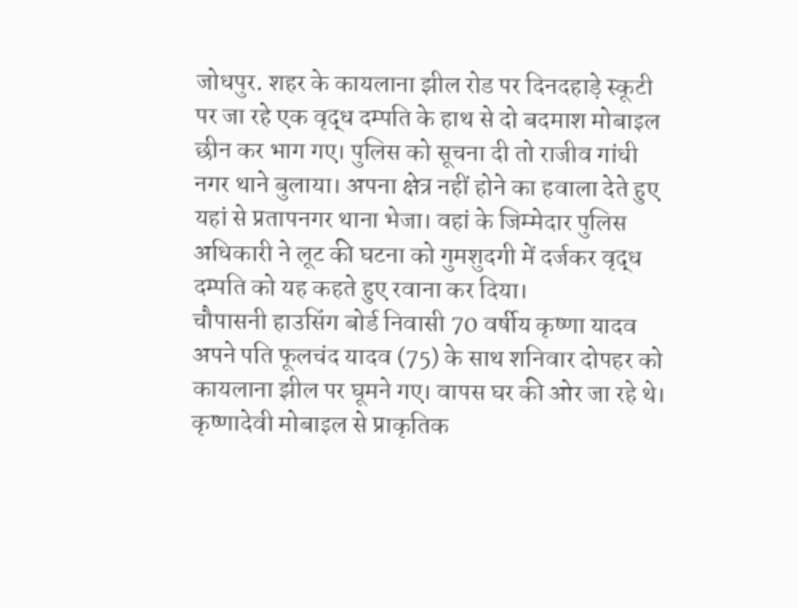जोधपुर. शहर के कायलाना झील रोड पर दिनदहाड़े स्कूटी पर जा रहे एक वृद्ध दम्पति के हाथ से दो बदमाश मोबाइल छीन कर भाग गए। पुलिस को सूचना दी तो राजीव गांधी नगर थाने बुलाया। अपना क्षेत्र नहीं होने का हवाला देते हुए यहां से प्रतापनगर थाना भेजा। वहां के जिम्मेदार पुलिस अधिकारी ने लूट की घटना को गुमशुदगी में दर्जकर वृद्ध दम्पति को यह कहते हुए रवाना कर दिया।
चौपासनी हाउसिंग बोर्ड निवासी 70 वर्षीय कृष्णा यादव अपने पति फूलचंद यादव (75) के साथ शनिवार दोपहर को कायलाना झील पर घूमने गए। वापस घर की ओर जा रहे थे। कृष्णादेवी मोबाइल से प्राकृतिक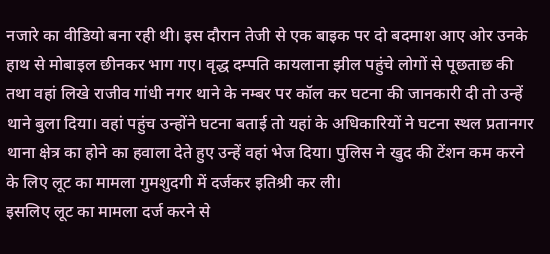नजारे का वीडियो बना रही थी। इस दौरान तेजी से एक बाइक पर दो बदमाश आए ओर उनके हाथ से मोबाइल छीनकर भाग गए। वृद्ध दम्पति कायलाना झील पहुंचे लोगों से पूछताछ की तथा वहां लिखे राजीव गांधी नगर थाने के नम्बर पर कॉल कर घटना की जानकारी दी तो उन्हें थाने बुला दिया। वहां पहुंच उन्होंने घटना बताई तो यहां के अधिकारियों ने घटना स्थल प्रतानगर थाना क्षेत्र का होने का हवाला देते हुए उन्हें वहां भेज दिया। पुलिस ने खुद की टेंशन कम करने के लिए लूट का मामला गुमशुदगी में दर्जकर इतिश्री कर ली।
इसलिए लूट का मामला दर्ज करने से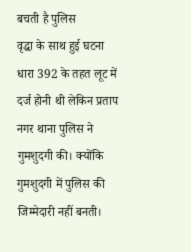बचती है पुलिस
वृद्धा के साथ हुई घटना धारा 392 के तहत लूट में दर्ज होनी थी लेकिन प्रताप नगर थाना पुलिस ने गुमशुदगी की। क्योंकि गुमशुदगी में पुलिस की जिम्मेदारी नहीं बनती।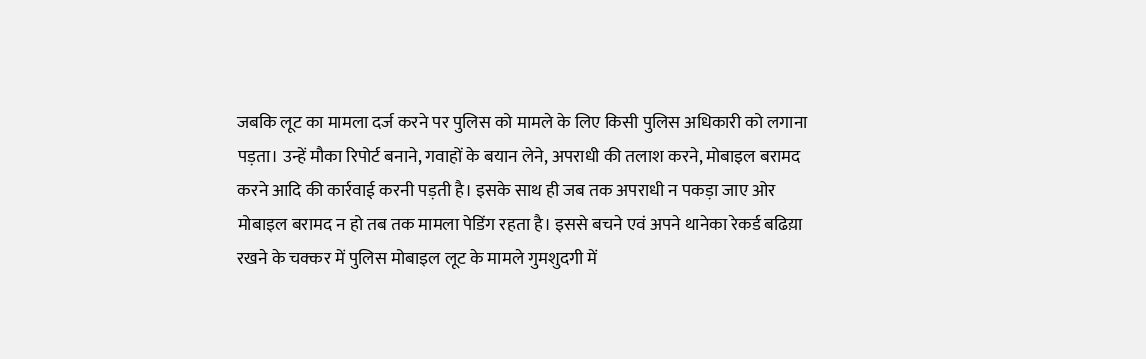जबकि लूट का मामला दर्ज करने पर पुलिस को मामले के लिए किसी पुलिस अधिकारी को लगाना पड़ता। उन्हें मौका रिपोर्ट बनाने, गवाहों के बयान लेने, अपराधी की तलाश करने, मोबाइल बरामद करने आदि की कार्रवाई करनी पड़ती है। इसके साथ ही जब तक अपराधी न पकड़ा जाए ओर मोबाइल बरामद न हो तब तक मामला पेडिंग रहता है। इससे बचने एवं अपने थानेका रेकर्ड बढिय़ा रखने के चक्कर में पुलिस मोबाइल लूट के मामले गुमशुदगी में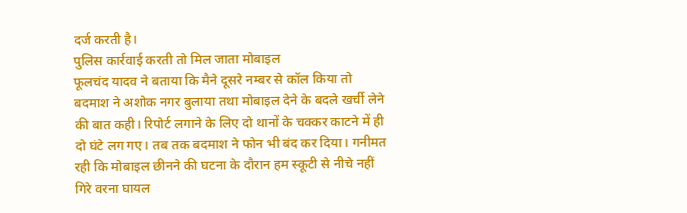दर्ज करती है।
पुलिस कार्रवाई करती तो मिल जाता मोबाइल
फूलचंद यादव ने बताया कि मैने दूसरे नम्बर से कॉल किया तो बदमाश ने अशोक नगर बुलाया तथा मोबाइल देने के बदले खर्ची लेने की बात कही। रिपोर्ट लगाने के लिए दो थानों के चक्कर काटने में ही दो घंटे लग गए। तब तक बदमाश ने फोन भी बंद कर दिया। गनीमत रही कि मोबाइल छीनने की घटना के दौरान हम स्कूटी से नीचे नहीं गिरे वरना घायल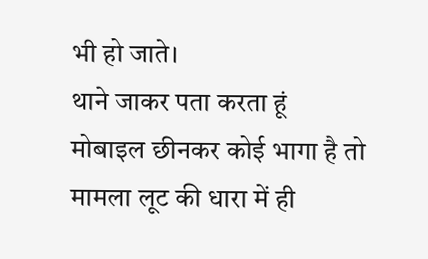भी हो जाते।
थाने जाकर पता करता हूं
मोबाइल छीनकर कोई भागा है तो मामला लूट की धारा में ही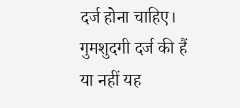दर्ज होना चाहिए। गुमशुदगी दर्ज की हैं या नहीं यह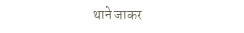थाने जाकर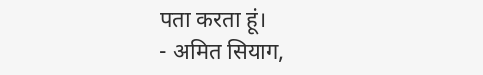पता करता हूं।
- अमित सियाग,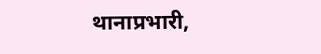थानाप्रभारी,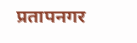प्रतापनगर